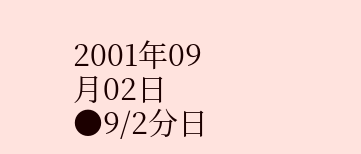2001年09月02日
●9/2分日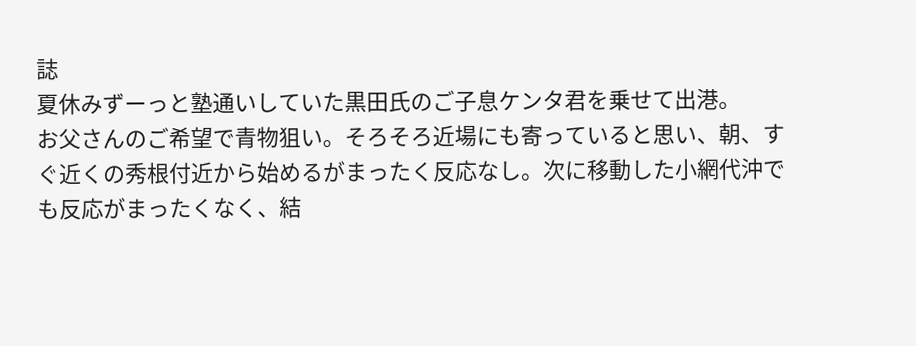誌
夏休みずーっと塾通いしていた黒田氏のご子息ケンタ君を乗せて出港。
お父さんのご希望で青物狙い。そろそろ近場にも寄っていると思い、朝、すぐ近くの秀根付近から始めるがまったく反応なし。次に移動した小網代沖でも反応がまったくなく、結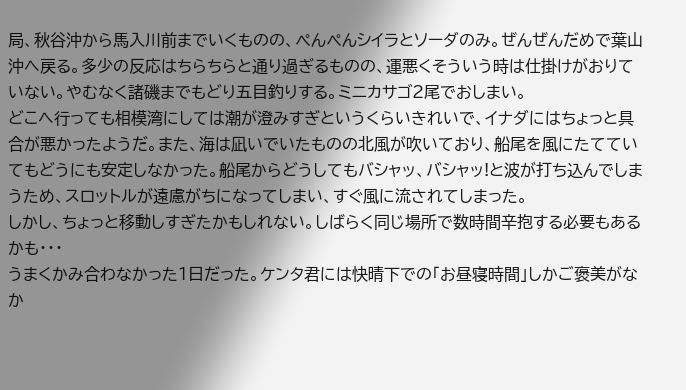局、秋谷沖から馬入川前までいくものの、ぺんぺんシイラとソーダのみ。ぜんぜんだめで葉山沖へ戻る。多少の反応はちらちらと通り過ぎるものの、運悪くそういう時は仕掛けがおりていない。やむなく諸磯までもどり五目釣りする。ミニカサゴ2尾でおしまい。
どこへ行っても相模湾にしては潮が澄みすぎというくらいきれいで、イナダにはちょっと具合が悪かったようだ。また、海は凪いでいたものの北風が吹いており、船尾を風にたてていてもどうにも安定しなかった。船尾からどうしてもバシャッ、バシャッ!と波が打ち込んでしまうため、スロットルが遠慮がちになってしまい、すぐ風に流されてしまった。
しかし、ちょっと移動しすぎたかもしれない。しばらく同じ場所で数時間辛抱する必要もあるかも・・・
うまくかみ合わなかった1日だった。ケンタ君には快晴下での「お昼寝時間」しかご褒美がなか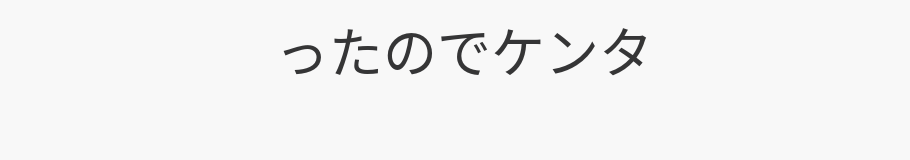ったのでケンタ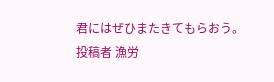君にはぜひまたきてもらおう。
投稿者 漁労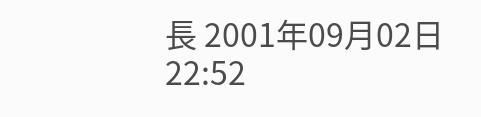長 2001年09月02日 22:52